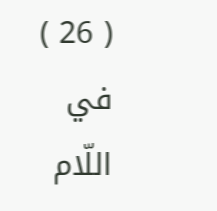( 26 ) في اللّام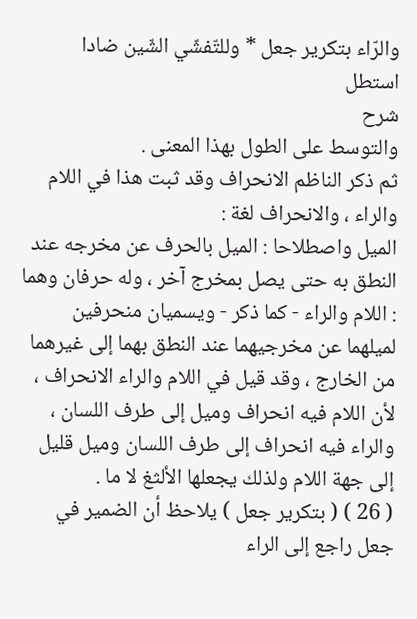والرّاء بتكرير جعل * وللتّفشّي الشّين ضادا استطل
شرح
والتوسط على الطول بهذا المعنى .
ثم ذكر الناظم الانحراف وقد ثبت هذا في اللام والراء ، والانحراف لغة :
الميل واصطلاحا : الميل بالحرف عن مخرجه عند النطق به حتى يصل بمخرج آخر ، وله حرفان وهما : اللام والراء - كما ذكر - ويسميان منحرفين لميلهما عن مخرجيهما عند النطق بهما إلى غيرهما من الخارج ، وقد قيل في اللام والراء الانحراف ، لأن اللام فيه انحراف وميل إلى طرف اللسان ، والراء فيه انحراف إلى طرف اللسان وميل قليل إلى جهة اللام ولذلك يجعلها الألثغ لا ما .
( 26 ) ( بتكرير جعل ) يلاحظ أن الضمير في جعل راجع إلى الراء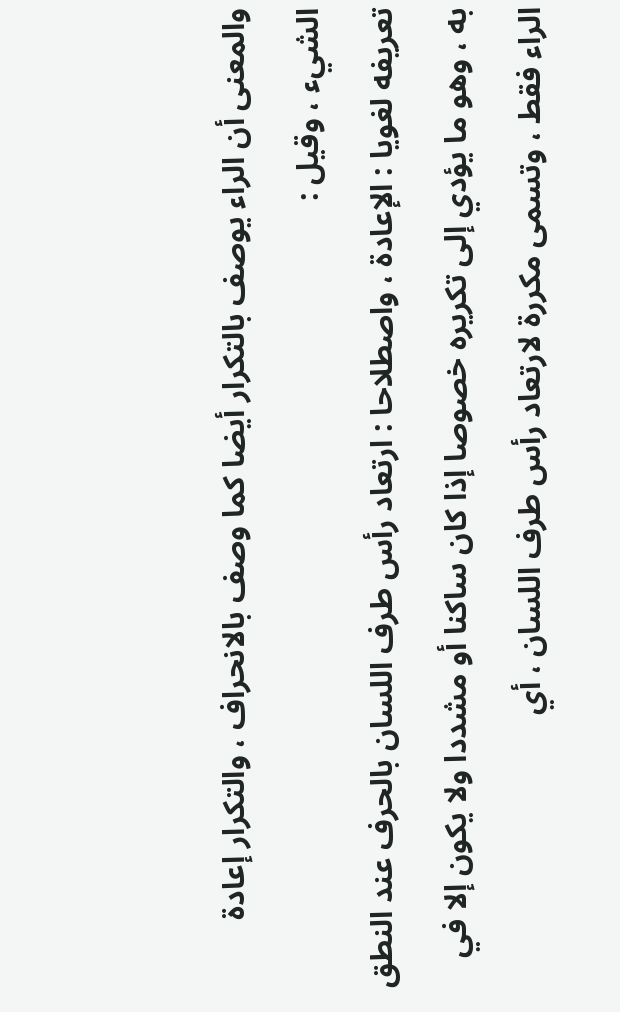والمعنى أن الراء يوصف بالتكرار أيضا كما وصف بالانحراف ، والتكرار إعادة الشيء ، وقيل :
تعريفه لغويا : الإعادة ، واصطلاحا : ارتعاد رأس طرف اللسان بالحرف عند النطق به ، وهو ما يؤدي إلى تكريره خصوصا إذا كان ساكنا أو مشددا ولا يكون إلا في الراء فقط ، وتسمى مكررة لارتعاد رأس طرف اللسان ، أي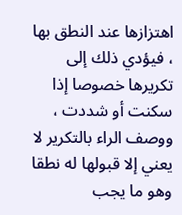اهتزازها عند النطق بها ، فيؤدي ذلك إلى تكريرها خصوصا إذا سكنت أو شددت ، ووصف الراء بالتكرير لا يعني إلا قبولها له نطقا وهو ما يجب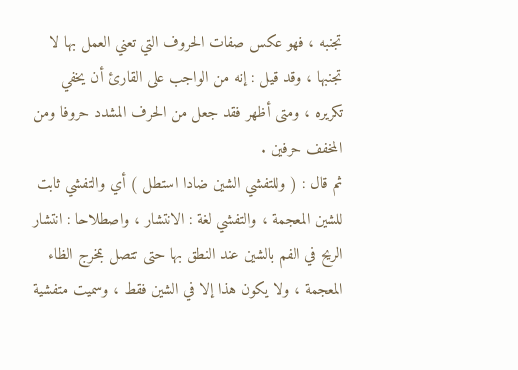تجنبه ، فهو عكس صفات الحروف التي تعني العمل بها لا تجنبها ، وقد قيل : إنه من الواجب على القارئ أن يخفي تكريره ، ومتى أظهر فقد جعل من الحرف المشدد حروفا ومن المخفف حرفين .
ثم قال : ( وللتفشي الشين ضادا استطل ) أي والتفشي ثابت للشين المعجمة ، والتفشي لغة : الانتشار ، واصطلاحا : انتشار الريح في الفم بالشين عند النطق بها حتى تتصل بمخرج الظاء المعجمة ، ولا يكون هذا إلا في الشين فقط ، وسميت متفشية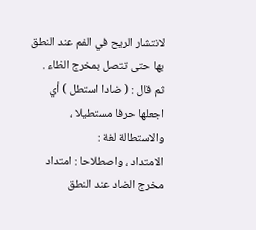لانتشار الريح في الفم عند النطق بها حتى تتصل بمخرج الظاء .
ثم قال : ( ضادا استطل ) أي اجعلها حرفا مستطيلا ، والاستطالة لغة :
الامتداد ، واصطلاحا : امتداد مخرج الضاد عند النطق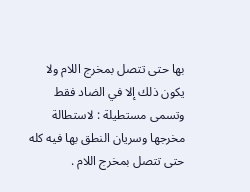بها حتى تتصل بمخرج اللام ولا يكون ذلك إلا في الضاد فقط وتسمى مستطيلة : لاستطالة مخرجها وسريان النطق بها فيه كله حتى تتصل بمخرج اللام .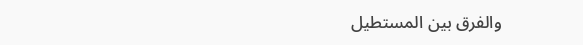والفرق بين المستطيل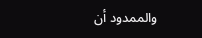والممدود أن